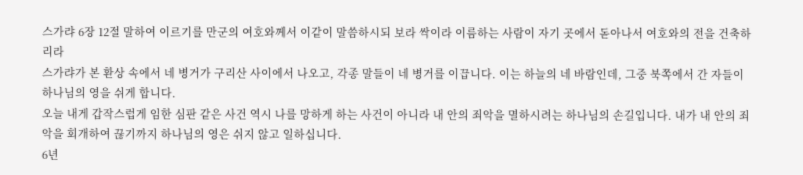스가랴 6장 12절 말하여 이르기를 만군의 여호와께서 이같이 말씀하시되 보라 싹이라 이름하는 사람이 자기 곳에서 돋아나서 여호와의 전을 건축하리라
스가랴가 본 환상 속에서 네 병거가 구리산 사이에서 나오고, 각종 말들이 네 병거를 이끕니다. 이는 하늘의 네 바람인데, 그중 북쪽에서 간 자들이 하나님의 영을 쉬게 합니다.
오늘 내게 갑작스럽게 임한 심판 같은 사건 역시 나를 망하게 하는 사건이 아니라 내 안의 죄악을 멸하시려는 하나님의 손길입니다. 내가 내 안의 죄악을 회개하여 끊기까지 하나님의 영은 쉬지 않고 일하십니다.
6년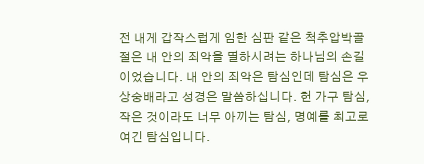전 내게 갑작스럽게 임한 심판 같은 척추압박골절은 내 안의 죄악을 멸하시려는 하나님의 손길이었습니다. 내 안의 죄악은 탐심인데 탐심은 우상숭배라고 성경은 말씀하십니다. 헌 가구 탐심, 작은 것이라도 너무 아끼는 탐심, 명예를 최고로 여긴 탐심입니다.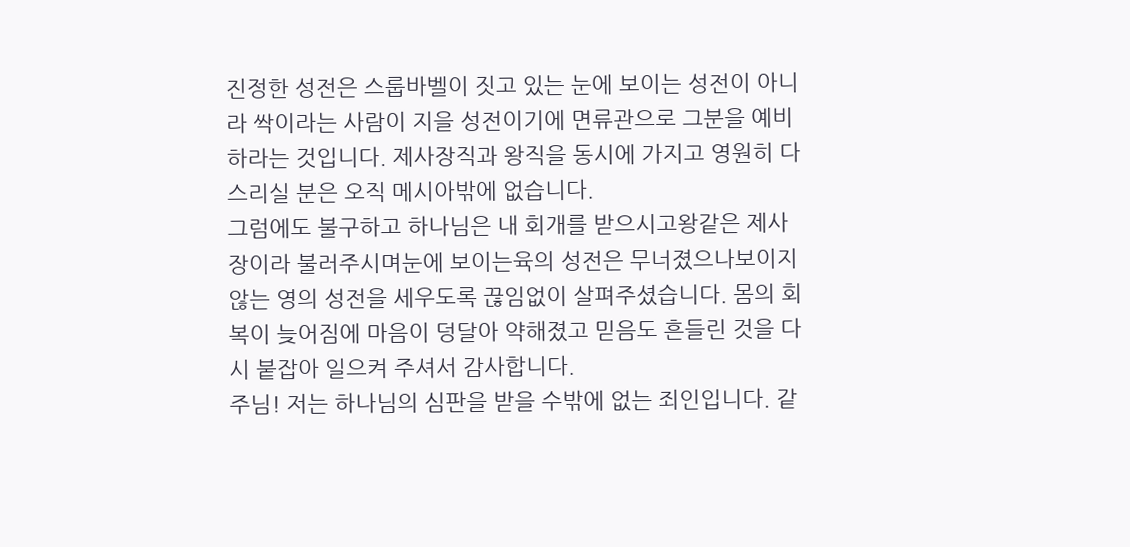진정한 성전은 스룹바벨이 짓고 있는 눈에 보이는 성전이 아니라 싹이라는 사람이 지을 성전이기에 면류관으로 그분을 예비하라는 것입니다. 제사장직과 왕직을 동시에 가지고 영원히 다스리실 분은 오직 메시아밖에 없습니다.
그럼에도 불구하고 하나님은 내 회개를 받으시고왕같은 제사장이라 불러주시며눈에 보이는육의 성전은 무너졌으나보이지 않는 영의 성전을 세우도록 끊임없이 살펴주셨습니다. 몸의 회복이 늦어짐에 마음이 덩달아 약해졌고 믿음도 흔들린 것을 다시 붙잡아 일으켜 주셔서 감사합니다.
주님! 저는 하나님의 심판을 받을 수밖에 없는 죄인입니다. 같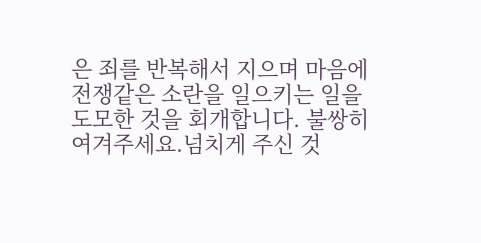은 죄를 반복해서 지으며 마음에 전쟁같은 소란을 일으키는 일을 도모한 것을 회개합니다. 불쌍히 여겨주세요.넘치게 주신 것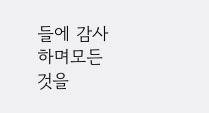들에 감사하며모든 것을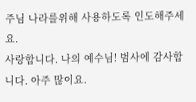주님 나라를위해 사용하도록 인도해주세요.
사랑합니다. 나의 예수님! 범사에 감사합니다. 아주 많이요.